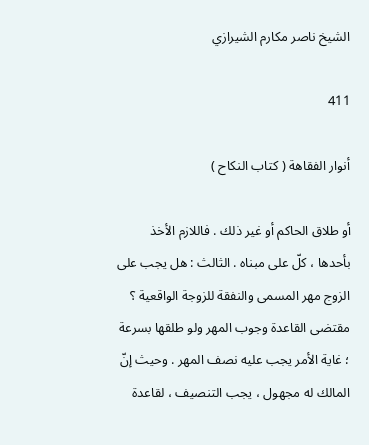الشيخ ناصر مكارم الشيرازي

411

أنوار الفقاهة ( كتاب النكاح )

أو طلاق الحاكم أو غير ذلك . فاللازم الأخذ بأحدها ، كلّ على مبناه . الثالث : هل يجب على الزوج مهر المسمى والنفقة للزوجة الواقعية ؟ مقتضى القاعدة وجوب المهر ولو طلقها بسرعة ؛ غاية الأمر يجب عليه نصف المهر . وحيث إنّ المالك له مجهول ، يجب التنصيف ، لقاعدة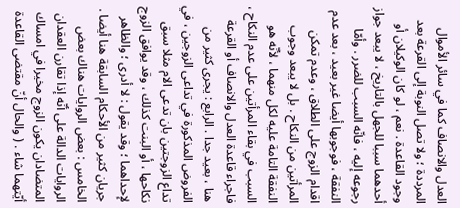العدل والانصاف كما في سائر الأموال المرددة ؛ ولا تصل النوبة إلى القرعة بعد وجود القاعدة . نعم ، لو كان الوكيلان أو أحدهما سببا للجهل بالتاريخ ، لا يبعد جواز رجوعه إليه ، فانّه السبب للضرر . وأمّا النفقة ، فوجوبها أيضا غير بعيد ، بعد عدم اقدام الزوج على الطلاق ، وعدم تمكن المرأتين من النكاح . بل لا يبعد وجوب النفقة التامة عليه لكل منهما ، لأنّه هو السبب في بقاء المرأتين على عدم النكاح ، فاجراء قاعدة العدل والانصاف أو القرعة هنا ، بعيد جدا . الرابع : يجرى كثير من الفروض المذكورة في تداعى الزوجين ، في تداع الزوجتين بان تدعى الام مثلا سبق نكاحها ، أو البنت كذلك ، وقد يوافق الزوج لإحداهما ؛ وقد يقول : لا أدرى ؛ والظاهر جريان كثير من الأحكام السابقة هنا أيضا . الخامس : بعض الروايات هناك بعض الروايات الدالة على أنّه إذا تقارن العقدان المتضادان يكون الزوج مخيرا في امساك أيّتهما شاء . ( والحال أنّ مقتضى القاعدة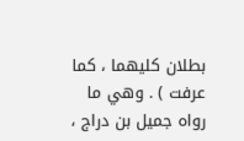بطلان كليهما ، كما عرفت ) . وهي ما رواه جميل بن دراج ،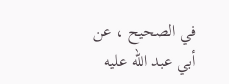في الصحيح ، عن أبي عبد اللّه عليه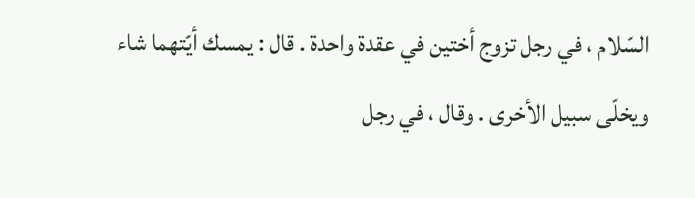السّلام ، في رجل تزوج أختين في عقدة واحدة . قال : يمسك أيّتهما شاء ويخلّى سبيل الأخرى . وقال ، في رجل